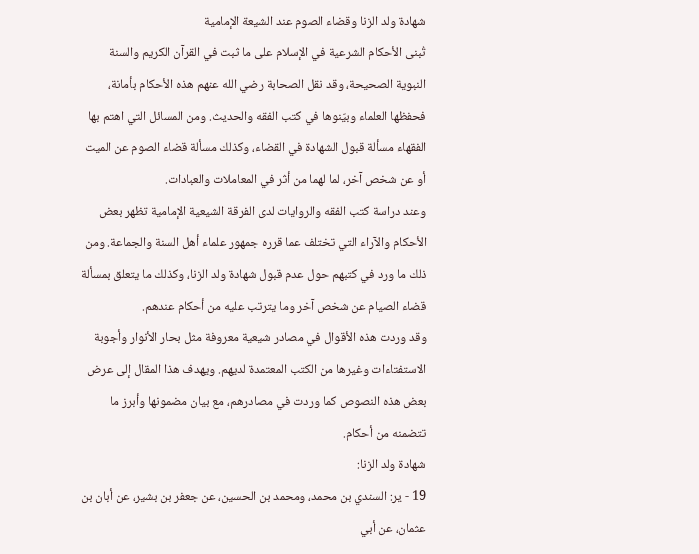شهادة ولد الزنا وقضاء الصوم عند الشيعة الإمامية
تُبنى الأحكام الشرعية في الإسلام على ما ثبت في القرآن الكريم والسنة النبوية الصحيحة، وقد نقل الصحابة رضي الله عنهم هذه الأحكام بأمانة، فحفظها العلماء وبيّنوها في كتب الفقه والحديث. ومن المسائل التي اهتم بها الفقهاء مسألة قبول الشهادة في القضاء، وكذلك مسألة قضاء الصوم عن الميت أو عن شخص آخر، لما لهما من أثر في المعاملات والعبادات.
وعند دراسة كتب الفقه والروايات لدى الفرقة الشيعية الإمامية تظهر بعض الأحكام والآراء التي تختلف عما قرره جمهور علماء أهل السنة والجماعة. ومن ذلك ما ورد في كتبهم حول عدم قبول شهادة ولد الزنا، وكذلك ما يتعلق بمسألة قضاء الصيام عن شخص آخر وما يترتب عليه من أحكام عندهم.
وقد وردت هذه الأقوال في مصادر شيعية معروفة مثل بحار الأنوار وأجوبة الاستفتاءات وغيرها من الكتب المعتمدة لديهم. ويهدف هذا المقال إلى عرض بعض هذه النصوص كما وردت في مصادرهم، مع بيان مضمونها وأبرز ما تتضمنه من أحكام.
شهادة ولد الزنا:
19 - ير: السندي بن محمد، ومحمد بن الحسين، عن جعفر بن بشير، عن أبان بن عثمان، عن أبي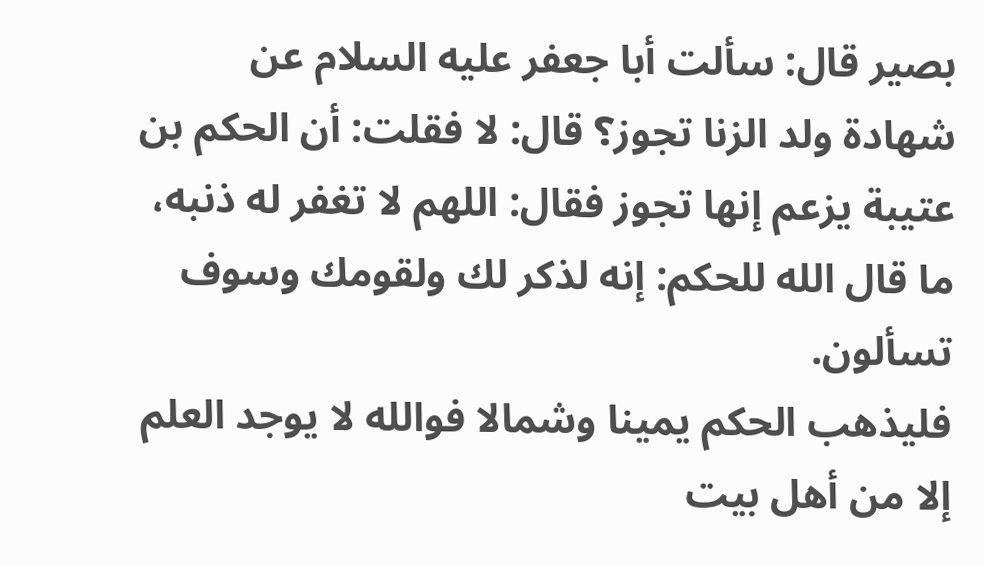بصير قال: سألت أبا جعفر عليه السلام عن شهادة ولد الزنا تجوز؟ قال: لا فقلت: أن الحكم بن عتيبة يزعم إنها تجوز فقال: اللهم لا تغفر له ذنبه، ما قال الله للحكم: إنه لذكر لك ولقومك وسوف تسألون.
فليذهب الحكم يمينا وشمالا فوالله لا يوجد العلم إلا من أهل بيت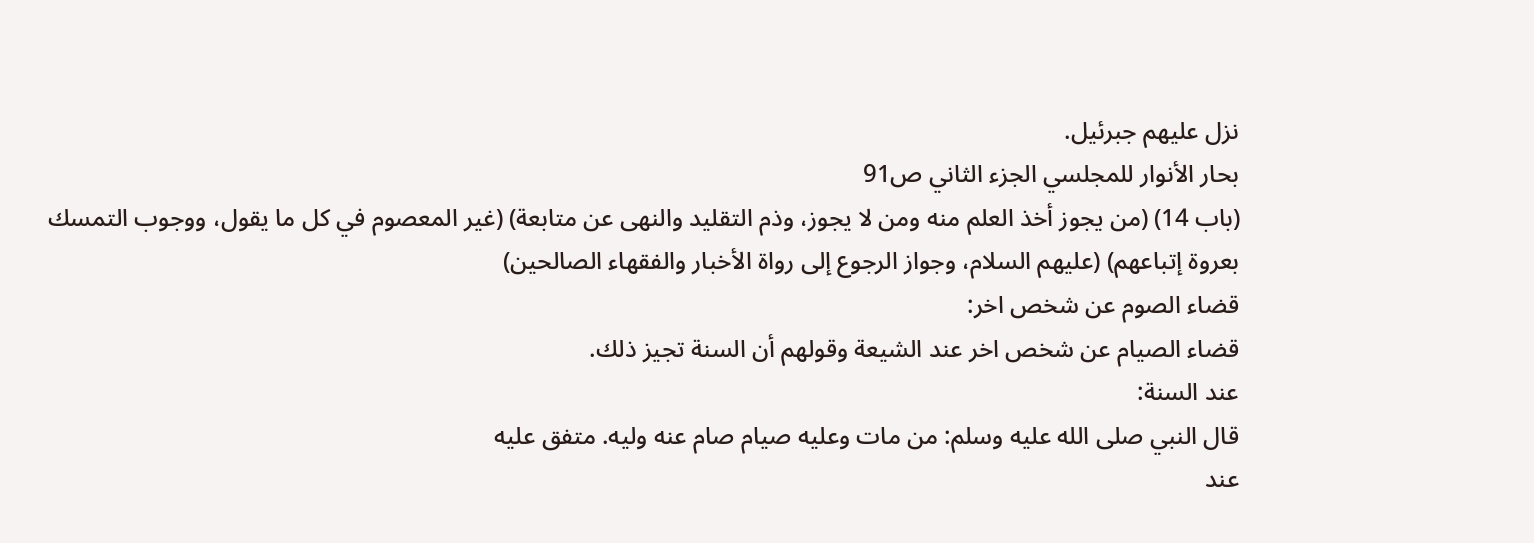نزل عليهم جبرئيل.
بحار الأنوار للمجلسي الجزء الثاني ص91
(باب 14) (من يجوز أخذ العلم منه ومن لا يجوز، وذم التقليد والنهى عن متابعة) (غير المعصوم في كل ما يقول، ووجوب التمسك بعروة إتباعهم) (عليهم السلام، وجواز الرجوع إلى رواة الأخبار والفقهاء الصالحين)
قضاء الصوم عن شخص اخر:
قضاء الصيام عن شخص اخر عند الشيعة وقولهم أن السنة تجيز ذلك.
عند السنة:
قال النبي صلى الله عليه وسلم: من مات وعليه صيام صام عنه وليه. متفق عليه
عند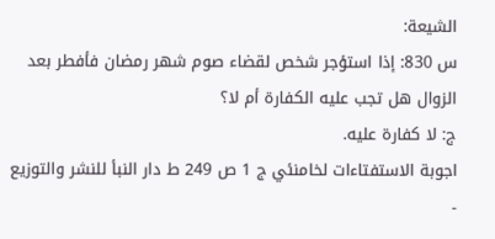الشيعة:
س 830: إذا استؤجر شخص لقضاء صوم شهر رمضان فأفطر بعد الزوال هل تجب عليه الكفارة أم لا؟
ج: لا كفارة عليه.
اجوبة الاستفتاءات لخامنئي ج 1 ص 249 ط دار النبأ للنشر والتوزيع -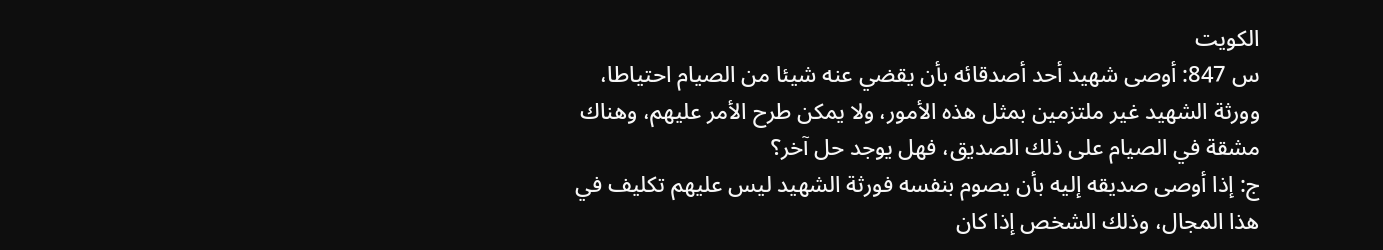الكويت
س 847: أوصى شهيد أحد أصدقائه بأن يقضي عنه شيئا من الصيام احتياطا، وورثة الشهيد غير ملتزمين بمثل هذه الأمور، ولا يمكن طرح الأمر عليهم، وهناك مشقة في الصيام على ذلك الصديق، فهل يوجد حل آخر؟
ج: إذا أوصى صديقه إليه بأن يصوم بنفسه فورثة الشهيد ليس عليهم تكليف في هذا المجال، وذلك الشخص إذا كان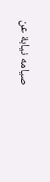صيامه نيابة عن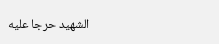الشهيد حرجا عليه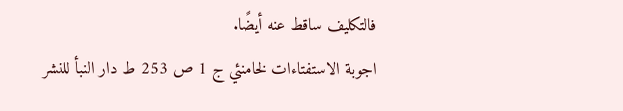فالتكليف ساقط عنه أيضًا.
اجوبة الاستفتاءات لخامنئي ج 1 ص 253 ط دار النبأ للنشر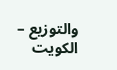والتوزيع – الكويت